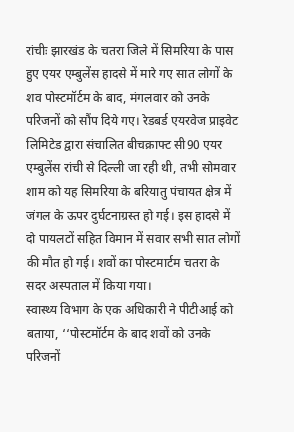रांचीः झारखंड के चतरा जिले में सिमरिया के पास हुए एयर एम्बुलेंस हादसे में मारे गए सात लोगों के शव पोस्टमॉर्टम के बाद, मंगलवार को उनके परिजनों को सौंप दिये गए। रेडबर्ड एयरवेज प्राइवेट लिमिटेड द्वारा संचालित बीचक्राफ्ट सी90 एयर एम्बुलेंस रांची से दिल्ली जा रही थी, तभी सोमवार शाम को यह सिमरिया के बरियातु पंचायत क्षेत्र में जंगल के ऊपर दुर्घटनाग्रस्त हो गई। इस हादसे में दो पायलटों सहित विमान में सवार सभी सात लोगों की मौत हो गई। शवों का पोस्टमार्टम चतरा के सदर अस्पताल में किया गया।
स्वास्थ्य विभाग के एक अधिकारी ने पीटीआई को बताया, ‘‘पोस्टमॉर्टम के बाद शवों को उनके परिजनों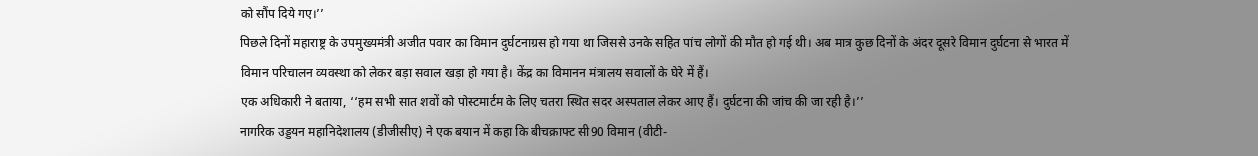को सौंप दिये गए।’’
पिछले दिनों महाराष्ट्र के उपमुख्यमंत्री अजीत पवार का विमान दुर्घटनाग्रस हो गया था जिससे उनके सहित पांच लोगों की मौत हो गई थी। अब मात्र कुछ दिनों के अंदर दूसरे विमान दुर्घटना से भारत में विमान परिचालन व्यवस्था को लेकर बड़ा सवाल खड़ा हो गया है। केंद्र का विमानन मंत्रालय सवालों के घेरे में हैं।
एक अधिकारी ने बताया, ‘‘हम सभी सात शवों को पोस्टमार्टम के लिए चतरा स्थित सदर अस्पताल लेकर आए हैं। दुर्घटना की जांच की जा रही है।’’
नागरिक उड्डयन महानिदेशालय (डीजीसीए) ने एक बयान में कहा कि बीचक्राफ्ट सी90 विमान (वीटी-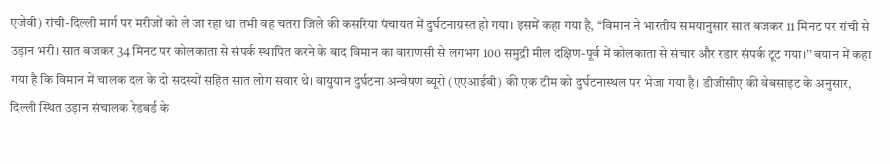एजेवी) रांची-दिल्ली मार्ग पर मरीजों को ले जा रहा था तभी वह चतरा जिले की कसरिया पंचायत में दुर्घटनाग्रस्त हो गया। इसमें कहा गया है, ‘‘विमान ने भारतीय समयानुसार सात बजकर 11 मिनट पर रांची से उड़ान भरी। सात बजकर 34 मिनट पर कोलकाता से संपर्क स्थापित करने के बाद विमान का वाराणसी से लगभग 100 समुद्री मील दक्षिण-पूर्व में कोलकाता से संचार और रडार संपर्क टूट गया।’’ बयान में कहा गया है कि विमान में चालक दल के दो सदस्यों सहित सात लोग सवार थे। वायुयान दुर्घटना अन्वेषण ब्यूरो (एएआईबी) की एक टीम को दुर्घटनास्थल पर भेजा गया है। डीजीसीए की वेबसाइट के अनुसार, दिल्ली स्थित उड़ान संचालक रेडबर्ड के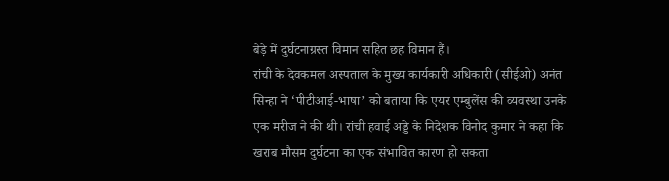बेड़े में दुर्घटनाग्रस्त विमान सहित छह विमान हैं।
रांची के देवकमल अस्पताल के मुख्य कार्यकारी अधिकारी (सीईओ) अनंत सिन्हा ने ‘पीटीआई-भाषा’ को बताया कि एयर एम्बुलेंस की व्यवस्था उनके एक मरीज ने की थी। रांची हवाई अड्डे के निदेशक विनोद कुमार ने कहा कि खराब मौसम दुर्घटना का एक संभावित कारण हो सकता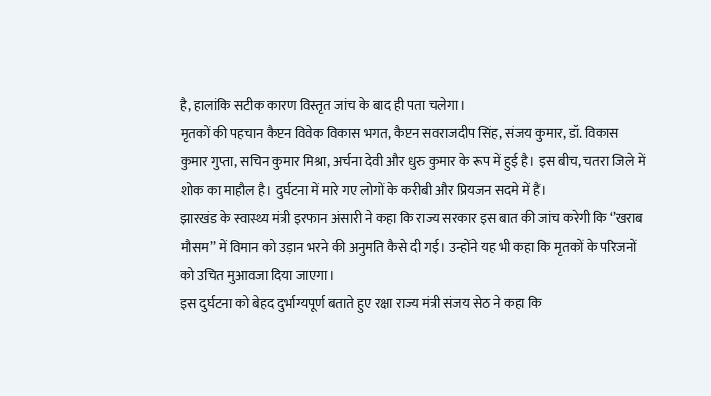है, हालांकि सटीक कारण विस्तृत जांच के बाद ही पता चलेगा।
मृतकों की पहचान कैप्टन विवेक विकास भगत, कैप्टन सवराजदीप सिंह, संजय कुमार, डॉ. विकास कुमार गुप्ता, सचिन कुमार मिश्रा, अर्चना देवी और धुरु कुमार के रूप में हुई है। इस बीच, चतरा जिले में शोक का माहौल है। दुर्घटना में मारे गए लोगों के करीबी और प्रियजन सदमे में हैं।
झारखंड के स्वास्थ्य मंत्री इरफान अंसारी ने कहा कि राज्य सरकार इस बात की जांच करेगी कि ‘’खराब मौसम’’ में विमान को उड़ान भरने की अनुमति कैसे दी गई। उन्होंने यह भी कहा कि मृतकों के परिजनों को उचित मुआवजा दिया जाएगा।
इस दुर्घटना को बेहद दुर्भाग्यपूर्ण बताते हुए रक्षा राज्य मंत्री संजय सेठ ने कहा कि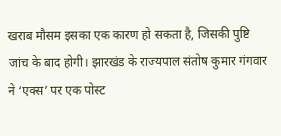खराब मौसम इसका एक कारण हो सकता है, जिसकी पुष्टि जांच के बाद होगी। झारखंड के राज्यपाल संतोष कुमार गंगवार ने ‘एक्स’ पर एक पोस्ट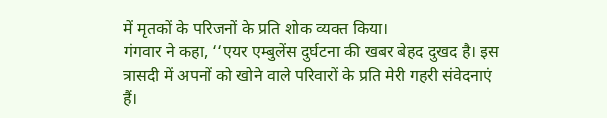में मृतकों के परिजनों के प्रति शोक व्यक्त किया।
गंगवार ने कहा, ‘‘एयर एम्बुलेंस दुर्घटना की खबर बेहद दुखद है। इस त्रासदी में अपनों को खोने वाले परिवारों के प्रति मेरी गहरी संवेदनाएं हैं।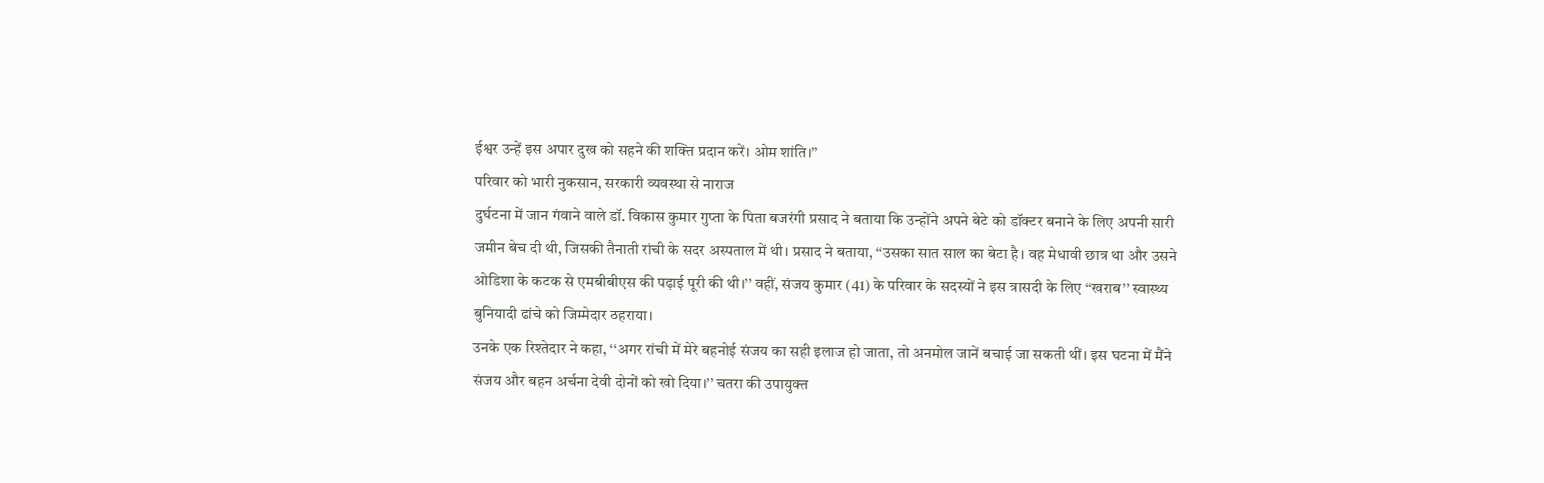ईश्वर उन्हें इस अपार दुख को सहने की शक्ति प्रदान करें। ओम शांति।’’
परिवार को भारी नुकसान, सरकारी व्यवस्था से नाराज
दुर्घटना में जान गंवाने वाले डॉ. विकास कुमार गुप्ता के पिता बजरंगी प्रसाद ने बताया कि उन्होंने अपने बेटे को डॉक्टर बनाने के लिए अपनी सारी जमीन बेच दी थी, जिसकी तैनाती रांची के सदर अस्पताल में थी। प्रसाद ने बताया, ‘‘उसका सात साल का बेटा है। वह मेधावी छात्र था और उसने ओडिशा के कटक से एमबीबीएस की पढ़ाई पूरी की थी।’’ वहीं, संजय कुमार (41) के परिवार के सदस्यों ने इस त्रासदी के लिए ‘‘खराब’’ स्वास्थ्य बुनियादी ढांचे को जिम्मेदार ठहराया।
उनके एक रिश्तेदार ने कहा, ‘‘अगर रांची में मेरे बहनोई संजय का सही इलाज हो जाता, तो अनमोल जानें बचाई जा सकती थीं। इस घटना में मैंने संजय और बहन अर्चना देवी दोनों को खो दिया।’’ चतरा की उपायुक्त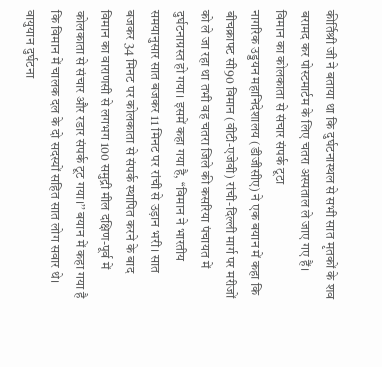कीर्तिश्री जी ने बताया था कि दुर्घटनास्थल से सभी सात मृतकों के शव बरामद कर पोस्टमार्टम के लिए चतरा अस्पताल ले जाए गए हैं।
विमान का कोलकाता से संचार संपर्क टूटा
नागरिक उड्डयन महानिदेशालय (डीजीसीए) ने एक बयान में कहा कि बीचक्राफ्ट सी90 विमान (वीटी-एजेवी) रांची-दिल्ली मार्ग पर मरीजों को ले जा रहा था तभी वह चतरा जिले की कसरिया पंचायत में दुर्घटनाग्रस्त हो गया। इसमें कहा गया है, ‘‘विमान ने भारतीय समयानुसार सात बजकर 11 मिनट पर रांची से उड़ान भरी। सात बजकर 34 मिनट पर कोलकाता से संपर्क स्थापित करने के बाद विमान का वाराणसी से लगभग 100 समुद्री मील दक्षिण-पूर्व में कोलकाता से संचार और रडार संपर्क टूट गया।’’ बयान में कहा गया है कि विमान में चालक दल के दो सदस्यों सहित सात लोग सवार थे। वायुयान दुर्घटना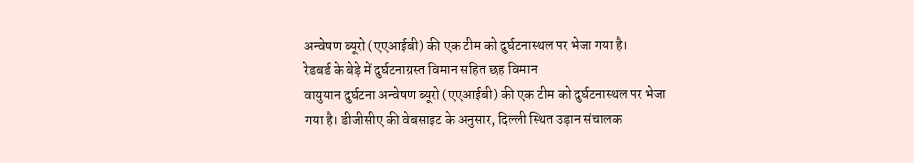अन्वेषण ब्यूरो (एएआईबी) की एक टीम को दुर्घटनास्थल पर भेजा गया है।
रेडबर्ड के बेड़े में दुर्घटनाग्रस्त विमान सहित छह विमान
वायुयान दुर्घटना अन्वेषण ब्यूरो (एएआईबी) की एक टीम को दुर्घटनास्थल पर भेजा गया है। डीजीसीए की वेबसाइट के अनुसार, दिल्ली स्थित उड़ान संचालक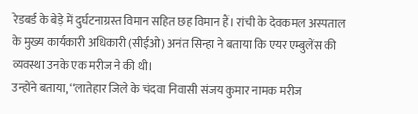रेडबर्ड के बेड़े में दुर्घटनाग्रस्त विमान सहित छह विमान हैं। रांची के देवकमल अस्पताल के मुख्य कार्यकारी अधिकारी (सीईओ) अनंत सिन्हा ने बताया कि एयर एम्बुलेंस की व्यवस्था उनके एक मरीज ने की थी।
उन्होंने बताया, ‘‘लातेहार जिले के चंदवा निवासी संजय कुमार नामक मरीज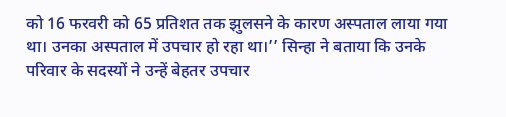को 16 फरवरी को 65 प्रतिशत तक झुलसने के कारण अस्पताल लाया गया था। उनका अस्पताल में उपचार हो रहा था।’’ सिन्हा ने बताया कि उनके परिवार के सदस्यों ने उन्हें बेहतर उपचार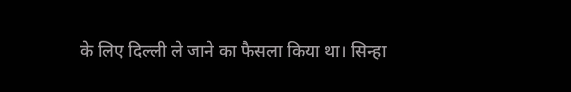के लिए दिल्ली ले जाने का फैसला किया था। सिन्हा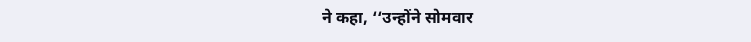ने कहा, ‘‘उन्होंने सोमवार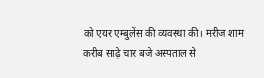को एयर एम्बुलेंस की व्यवस्था की। मरीज शाम करीब साढ़े चार बजे अस्पताल से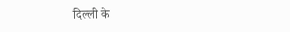दिल्ली के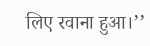लिए रवाना हुआ।’’